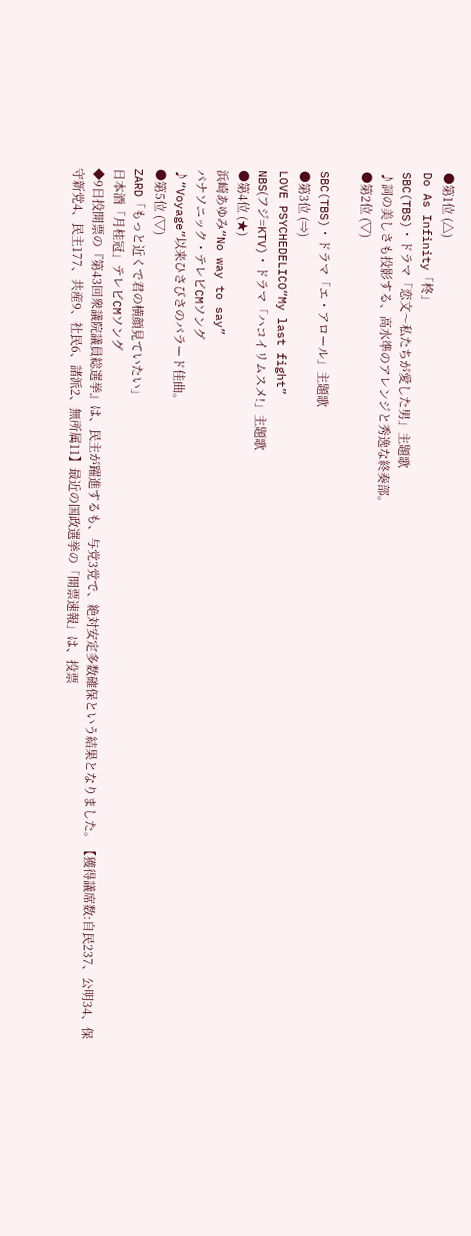●第1位 (△)
Do As Infinity「柊」
SBC(TBS)・ドラマ「恋文〜私たちが愛した男」主題歌
♪詞の美しさも投影する、高水準のアレンジと秀逸な終奏部。
●第2位 (▽)

SBC(TBS)・ドラマ「エ・アロール」主題歌
●第3位 (⇒)
LOVE PSYCHEDELICO“My last fight”
NBS(フジ=KTV)・ドラマ「ハコイリムスメ!」主題歌
●第4位 (★)
浜崎あゆみ“No way to say”
パナソニック・テレビCMソング
♪“Voyage”以来ひさびさのバラード佳曲。
●第5位 (▽)
ZARD「もっと近くで君の横顔見ていたい」
日本酒「月桂冠」テレビCMソング
◆9日投開票の『第43回衆議院議員総選挙』は、民主が躍進するも、与党3党で、絶対安定多数確保という結果となりました。【獲得議席数:自民237、公明34、保守新党4、民主177、共産9、社民6、諸派2、無所属11】最近の国政選挙の「開票速報」は、投票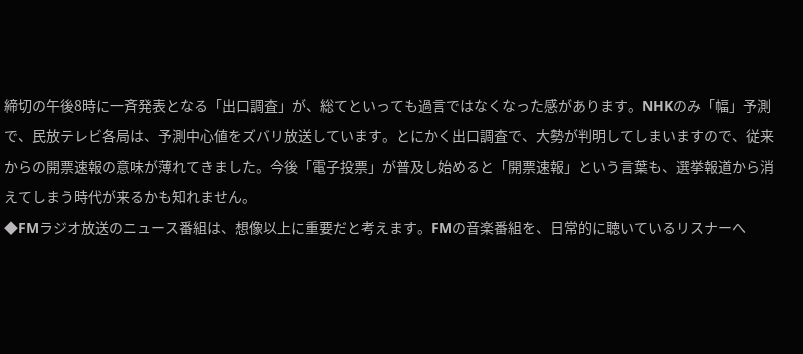締切の午後8時に一斉発表となる「出口調査」が、総てといっても過言ではなくなった感があります。NHKのみ「幅」予測で、民放テレビ各局は、予測中心値をズバリ放送しています。とにかく出口調査で、大勢が判明してしまいますので、従来からの開票速報の意味が薄れてきました。今後「電子投票」が普及し始めると「開票速報」という言葉も、選挙報道から消えてしまう時代が来るかも知れません。
◆FMラジオ放送のニュース番組は、想像以上に重要だと考えます。FMの音楽番組を、日常的に聴いているリスナーへ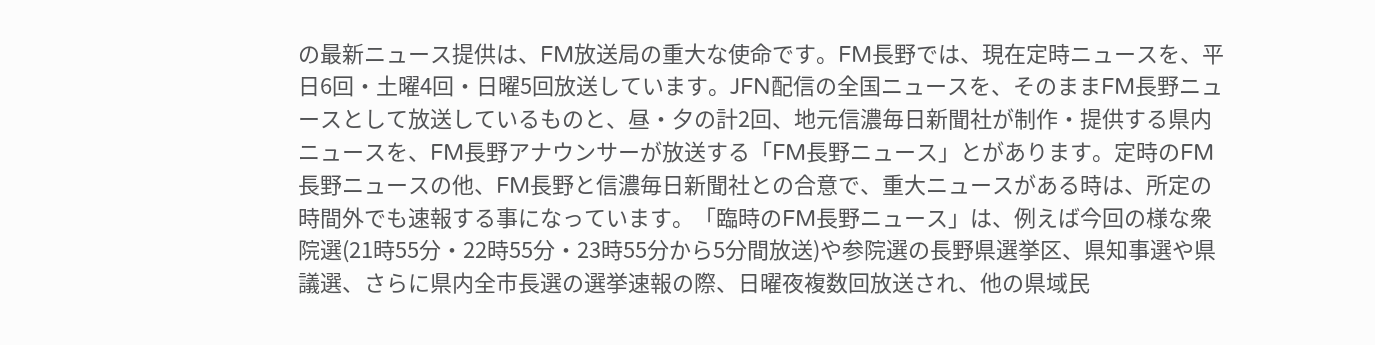の最新ニュース提供は、FM放送局の重大な使命です。FM長野では、現在定時ニュースを、平日6回・土曜4回・日曜5回放送しています。JFN配信の全国ニュースを、そのままFM長野ニュースとして放送しているものと、昼・夕の計2回、地元信濃毎日新聞社が制作・提供する県内ニュースを、FM長野アナウンサーが放送する「FM長野ニュース」とがあります。定時のFM長野ニュースの他、FM長野と信濃毎日新聞社との合意で、重大ニュースがある時は、所定の時間外でも速報する事になっています。「臨時のFM長野ニュース」は、例えば今回の様な衆院選(21時55分・22時55分・23時55分から5分間放送)や参院選の長野県選挙区、県知事選や県議選、さらに県内全市長選の選挙速報の際、日曜夜複数回放送され、他の県域民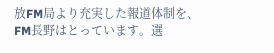放FM局より充実した報道体制を、FM長野はとっています。選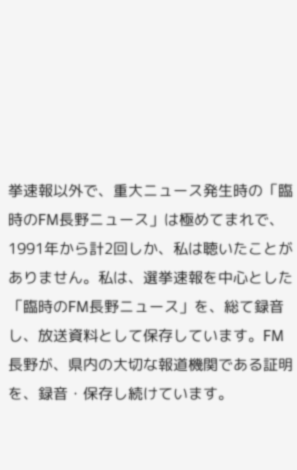挙速報以外で、重大ニュース発生時の「臨時のFM長野ニュース」は極めてまれで、1991年から計2回しか、私は聴いたことがありません。私は、選挙速報を中心とした「臨時のFM長野ニュース」を、総て録音し、放送資料として保存しています。FM長野が、県内の大切な報道機関である証明を、録音・保存し続けています。